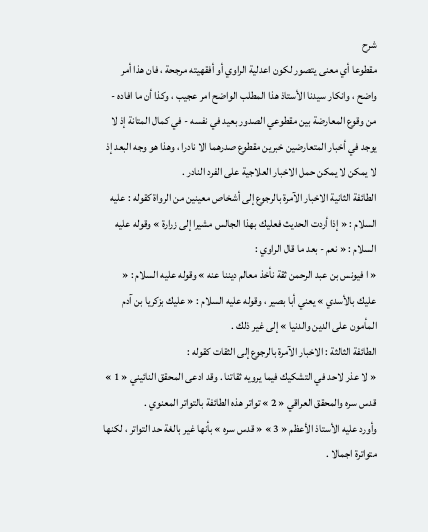شرح
مقطوعا أي معنى يتصور لكون اعدلية الراوي أو أفقهيته مرجحة ، فان هذا أمر واضح ، وانكار سيدنا الأستاذ هذا المطلب الواضح امر عجيب ، وكذا أن ما افاده - من وقوع المعارضة بين مقطوعي الصدور بعيد في نفسه - في كمال المتانة إذ لا يوجد في أخبار المتعارضين خبرين مقطوع صدرهما الا نادرا ، وهذا هو وجه البعد إذ لا يمكن لا يمكن حمل الاخبار العلاجية على الفرد النادر .
الطائفة الثانية الاخبار الآمرة بالرجوع إلى أشخاص معينين من الرواة كقوله : عليه السلام : « إذا أردت الحديث فعليك بهذا الجالس مشيرا إلى زرارة » وقوله عليه السلام : « نعم - بعد ما قال الراوي :
« ا فيونس بن عبد الرحمن ثقة نأخذ معالم ديننا عنه » وقوله عليه السلام : « عليك بالأسدي » يعني أبا بصير ، وقوله عليه السلام : « عليك بزكريا بن آدم المأمون على الدين والدنيا » إلى غير ذلك .
الطائفة الثالثة : الاخبار الآمرة بالرجوع إلى الثقات كقوله :
« لا عذر لاحد في التشكيك فيما يرويه ثقاتنا . وقد ادعى المحقق النائيني « 1 » قدس سره والمحقق العراقي « 2 » تواتر هذه الطائفة بالتواتر المعنوي .
وأورد عليه الأستاذ الأعظم « 3 » « قدس سره » بأنها غير بالغة حد التواتر ، لكنها متواترة اجمالا .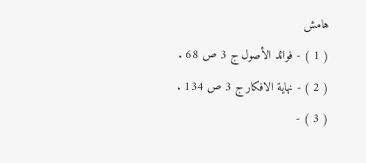هامش
( 1 ) - فوائد الأصول ج 3 ص 68 .
( 2 ) - نهاية الافكار ج 3 ص 134 .
( 3 ) -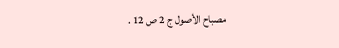مصباح الأصول ج 2 ص 12 .